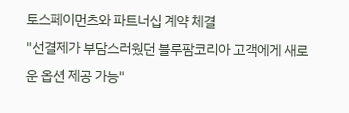토스페이먼츠와 파트너십 계약 체결
"선결제가 부담스러웠던 블루팜코리아 고객에게 새로운 옵션 제공 가능"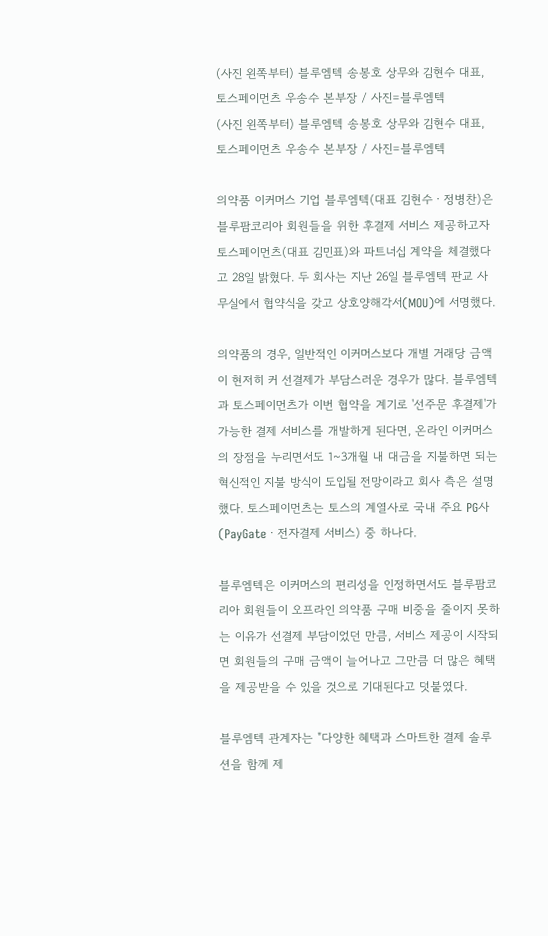(사진 왼쪽부터) 블루엠텍 송봉호 상무와 김현수 대표, 토스페이먼츠 우송수 본부장 / 사진=블루엠텍
(사진 왼쪽부터) 블루엠텍 송봉호 상무와 김현수 대표, 토스페이먼츠 우송수 본부장 / 사진=블루엠텍

의약품 이커머스 기업 블루엠텍(대표 김현수ㆍ정병찬)은 블루팜코리아 회원들을 위한 후결제 서비스 제공하고자 토스페이먼츠(대표 김민표)와 파트너십 계약을 체결했다고 28일 밝혔다. 두 회사는 지난 26일 블루엠텍 판교 사무실에서 협약식을 갖고 상호양해각서(MOU)에 서명했다.

의약품의 경우, 일반적인 이커머스보다 개별 거래당 금액이 현저히 커 선결제가 부담스러운 경우가 많다. 블루엠텍과 토스페이먼츠가 이번 협약을 계기로 '선주문 후결제'가 가능한 결제 서비스를 개발하게 된다면, 온라인 이커머스의 장점을 누리면서도 1~3개월 내 대금을 지불하면 되는 혁신적인 지불 방식이 도입될 전망이라고 회사 측은 설명했다. 토스페이먼츠는 토스의 계열사로 국내 주요 PG사(PayGateㆍ전자결제 서비스) 중 하나다.

블루엠텍은 이커머스의 편리성을 인정하면서도 블루팜코리아 회원들이 오프라인 의약품 구매 비중을 줄이지 못하는 이유가 선결제 부담이었던 만큼, 서비스 제공이 시작되면 회원들의 구매 금액이 늘어나고 그만큼 더 많은 혜택을 제공받을 수 있을 것으로 기대된다고 덧붙였다.

블루엠텍 관계자는 "다양한 혜택과 스마트한 결제 솔루션을 함께 제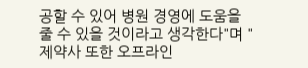공할 수 있어 병원 경영에 도움을 줄 수 있을 것이라고 생각한다"며 "제약사 또한 오프라인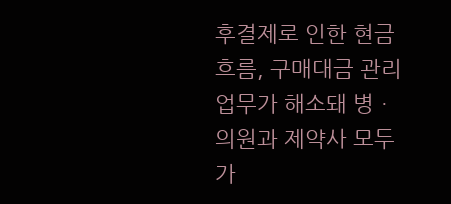후결제로 인한 현금흐름, 구매대금 관리 업무가 해소돼 병ㆍ의원과 제약사 모두가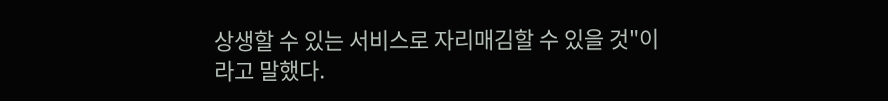상생할 수 있는 서비스로 자리매김할 수 있을 것"이라고 말했다.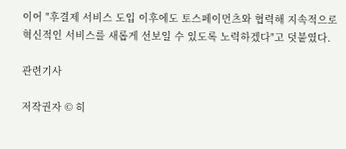이어 "후결제 서비스 도입 이후에도 토스페이먼츠와 협력해 지속적으로 혁신적인 서비스를 새롭게 선보일 수 있도록 노력하겠다"고 덧붙였다.

관련기사

저작권자 © 히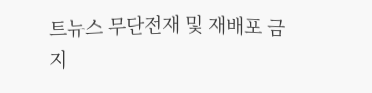트뉴스 무단전재 및 재배포 금지